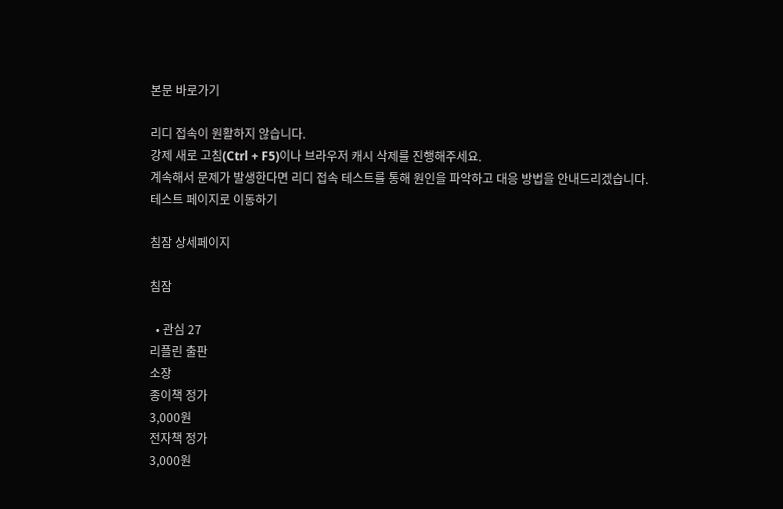본문 바로가기

리디 접속이 원활하지 않습니다.
강제 새로 고침(Ctrl + F5)이나 브라우저 캐시 삭제를 진행해주세요.
계속해서 문제가 발생한다면 리디 접속 테스트를 통해 원인을 파악하고 대응 방법을 안내드리겠습니다.
테스트 페이지로 이동하기

침잠 상세페이지

침잠

  • 관심 27
리플린 출판
소장
종이책 정가
3,000원
전자책 정가
3,000원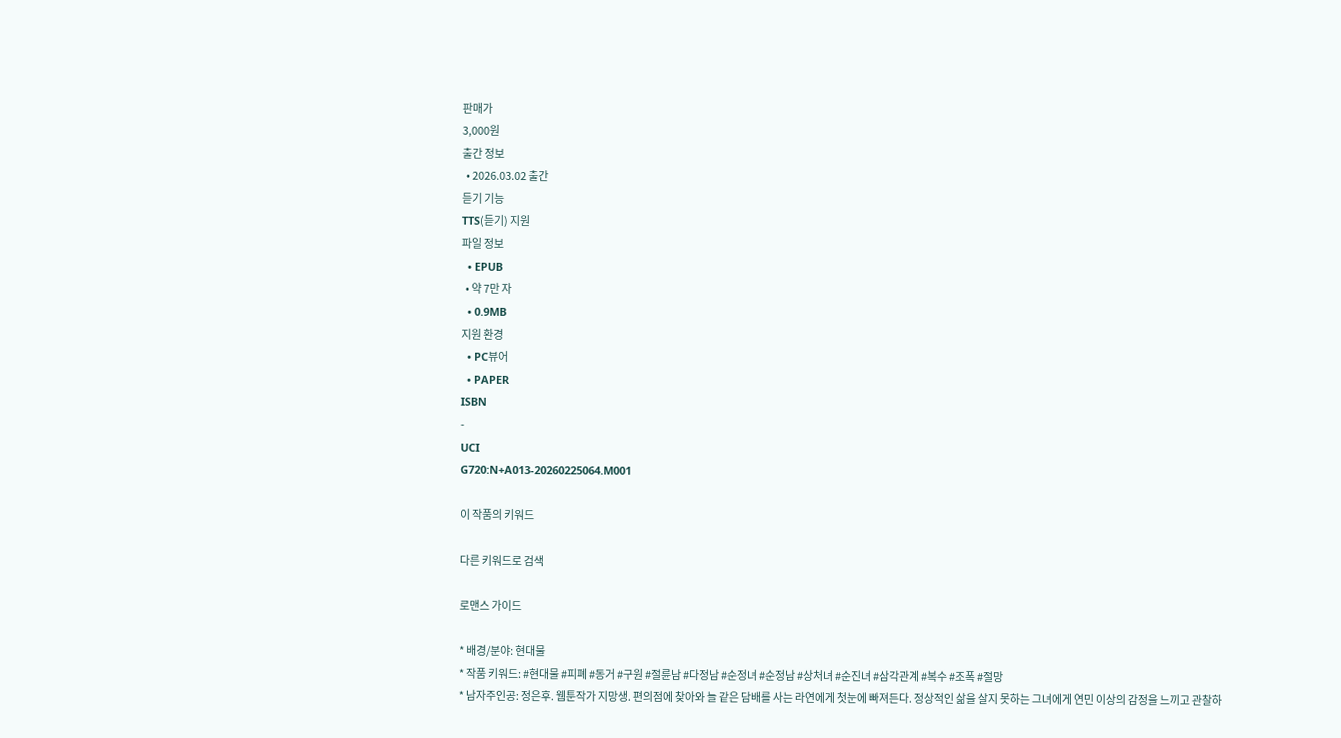판매가
3,000원
출간 정보
  • 2026.03.02 출간
듣기 기능
TTS(듣기) 지원
파일 정보
  • EPUB
  • 약 7만 자
  • 0.9MB
지원 환경
  • PC뷰어
  • PAPER
ISBN
-
UCI
G720:N+A013-20260225064.M001

이 작품의 키워드

다른 키워드로 검색

로맨스 가이드

* 배경/분야: 현대물
* 작품 키워드: #현대물 #피폐 #동거 #구원 #절륜남 #다정남 #순정녀 #순정남 #상처녀 #순진녀 #삼각관계 #복수 #조폭 #절망
* 남자주인공: 정은후. 웹툰작가 지망생. 편의점에 찾아와 늘 같은 담배를 사는 라연에게 첫눈에 빠져든다. 정상적인 삶을 살지 못하는 그녀에게 연민 이상의 감정을 느끼고 관찰하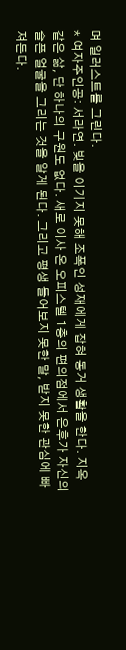며 일러스트를 그린다.
* 여자주인공: 서라연. 빚을 이기지 못해 조폭인 성재에게 잡혀 동거 생활을 한다. 지옥 같은 삶, 단 하나의 구원도 없다. 새로 이사 온 오피스텔 1층의 편의점에서 은후가 자신의 슬픈 얼굴을 그리는 것을 알게 된다. 그리고 평생 들어보지 못한 말, 받지 못한 관심에 빠져든다.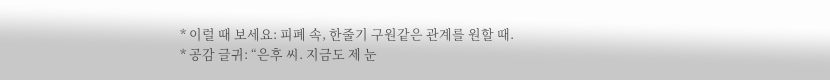* 이럴 때 보세요: 피폐 속, 한줄기 구원같은 관계를 원할 때.
* 공감 글귀: “은후 씨. 지금도 제 눈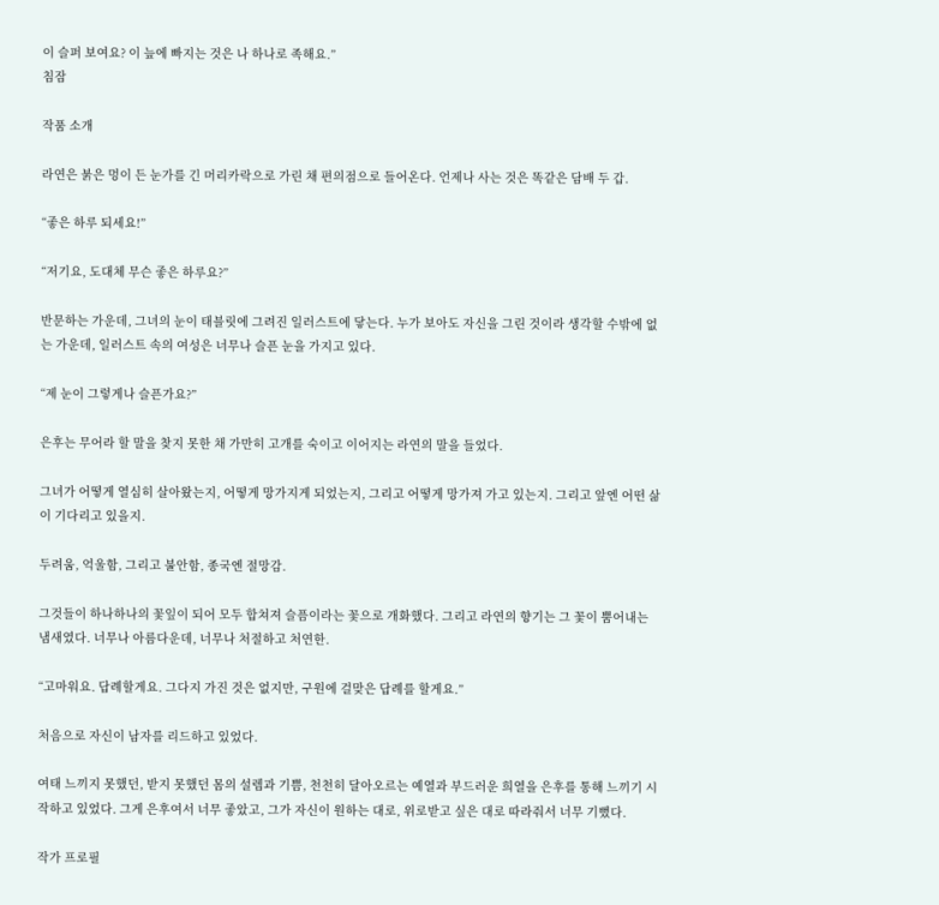이 슬퍼 보여요? 이 늪에 빠지는 것은 나 하나로 족해요.”
침잠

작품 소개

라연은 붉은 멍이 든 눈가를 긴 머리카락으로 가린 채 편의점으로 들어온다. 언제나 사는 것은 똑같은 담배 두 갑.

“좋은 하루 되세요!”

“저기요, 도대체 무슨 좋은 하루요?”

반문하는 가운데, 그녀의 눈이 태블릿에 그려진 일러스트에 닿는다. 누가 보아도 자신을 그린 것이라 생각할 수밖에 없는 가운데, 일러스트 속의 여성은 너무나 슬픈 눈을 가지고 있다.

“제 눈이 그렇게나 슬픈가요?”

은후는 무어라 할 말을 찾지 못한 채 가만히 고개를 숙이고 이어지는 라연의 말을 들었다.

그녀가 어떻게 열심히 살아왔는지, 어떻게 망가지게 되었는지, 그리고 어떻게 망가져 가고 있는지. 그리고 앞엔 어떤 삶이 기다리고 있을지.

두려움, 억울함, 그리고 불안함, 종국엔 절망감.

그것들이 하나하나의 꽃잎이 되어 모두 합쳐져 슬픔이라는 꽃으로 개화했다. 그리고 라연의 향기는 그 꽃이 뿜어내는 냄새였다. 너무나 아름다운데, 너무나 처절하고 처연한.

“고마워요. 답례할게요. 그다지 가진 것은 없지만, 구원에 걸맞은 답례를 할게요.”

처음으로 자신이 남자를 리드하고 있었다.

여태 느끼지 못했던, 받지 못했던 몸의 설렘과 기쁨, 천천히 달아오르는 예열과 부드러운 희열을 은후를 통해 느끼기 시작하고 있었다. 그게 은후여서 너무 좋았고, 그가 자신이 원하는 대로, 위로받고 싶은 대로 따라줘서 너무 기뻤다.

작가 프로필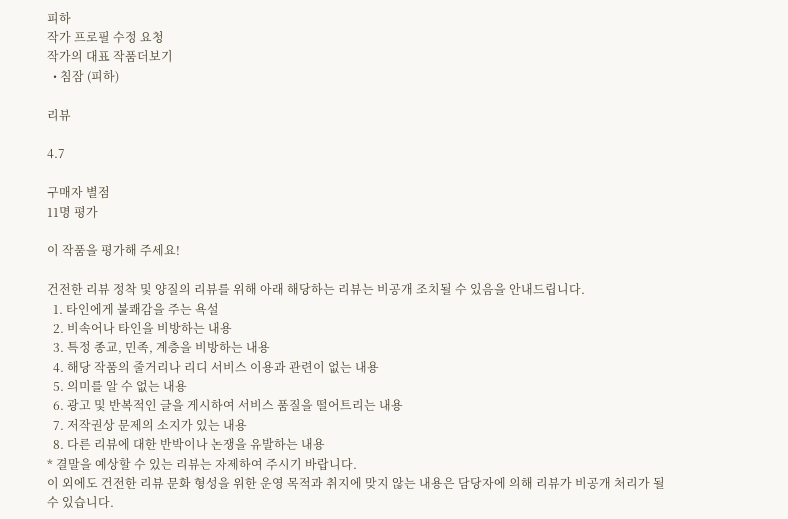피하
작가 프로필 수정 요청
작가의 대표 작품더보기
  • 침잠 (피하)

리뷰

4.7

구매자 별점
11명 평가

이 작품을 평가해 주세요!

건전한 리뷰 정착 및 양질의 리뷰를 위해 아래 해당하는 리뷰는 비공개 조치될 수 있음을 안내드립니다.
  1. 타인에게 불쾌감을 주는 욕설
  2. 비속어나 타인을 비방하는 내용
  3. 특정 종교, 민족, 계층을 비방하는 내용
  4. 해당 작품의 줄거리나 리디 서비스 이용과 관련이 없는 내용
  5. 의미를 알 수 없는 내용
  6. 광고 및 반복적인 글을 게시하여 서비스 품질을 떨어트리는 내용
  7. 저작권상 문제의 소지가 있는 내용
  8. 다른 리뷰에 대한 반박이나 논쟁을 유발하는 내용
* 결말을 예상할 수 있는 리뷰는 자제하여 주시기 바랍니다.
이 외에도 건전한 리뷰 문화 형성을 위한 운영 목적과 취지에 맞지 않는 내용은 담당자에 의해 리뷰가 비공개 처리가 될 수 있습니다.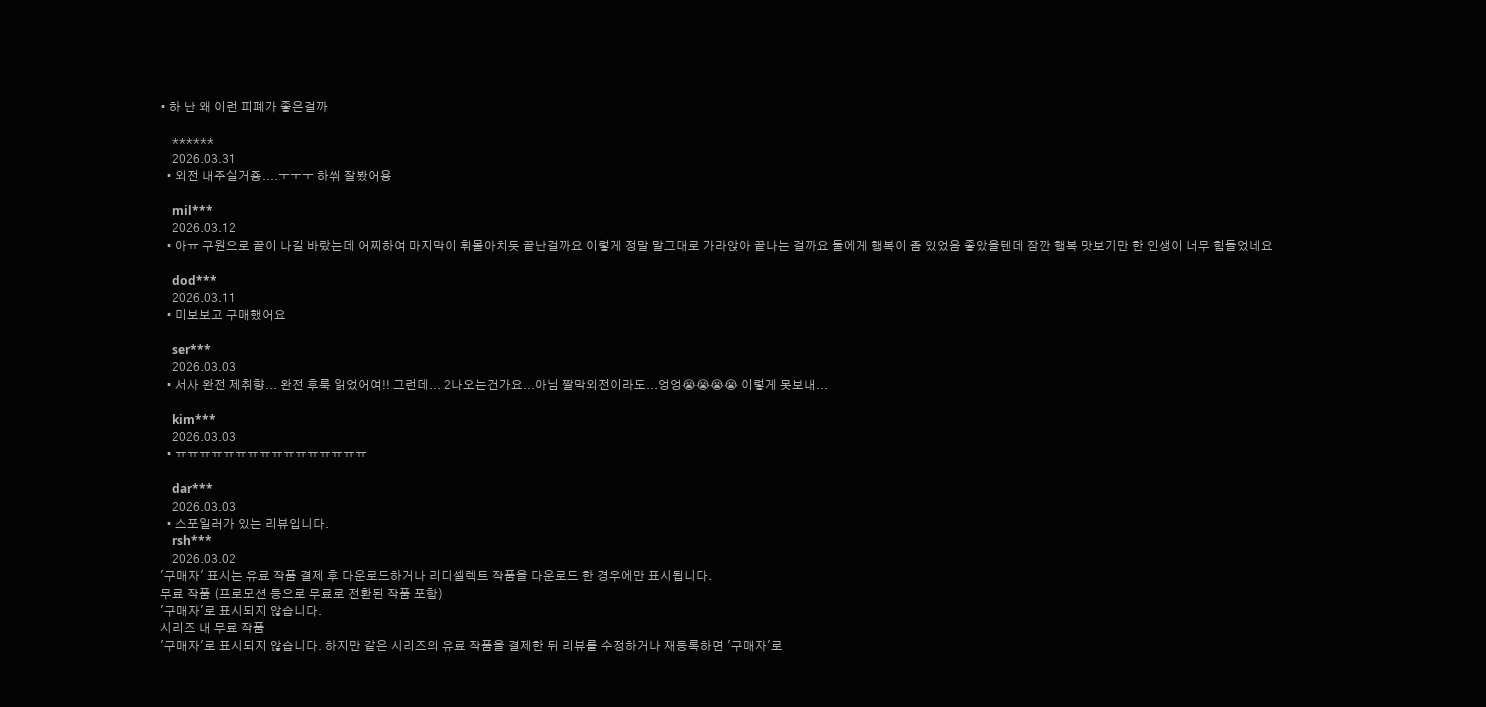• 하 난 왜 이런 피폐가 좋은걸까

    ******
    2026.03.31
  • 외전 내주실거죵....ㅜㅜㅜ 하쒸 잘봤어용

    mil***
    2026.03.12
  • 아ㅠ 구원으로 끝이 나길 바랐는데 어찌하여 마지막이 휘몰아치듯 끝난걸까요 이렇게 정말 말그대로 가라앉아 끝나는 걸까요 둘에게 행복이 좀 있었음 좋았을텐데 잠깐 행복 맛보기만 한 인생이 너무 힘들었네요

    dod***
    2026.03.11
  • 미보보고 구매했어요

    ser***
    2026.03.03
  • 서사 완전 제취향... 완전 후룩 읽었어여!! 그런데... 2나오는건가요...아님 짤막외전이라도...엉엉😭😭😭😭 이렇게 못보내...

    kim***
    2026.03.03
  • ㅠㅠㅠㅠㅠㅠㅠㅠㅠㅠㅠㅠㅠㅠㅠㅠ

    dar***
    2026.03.03
  • 스포일러가 있는 리뷰입니다.
    rsh***
    2026.03.02
'구매자' 표시는 유료 작품 결제 후 다운로드하거나 리디셀렉트 작품을 다운로드 한 경우에만 표시됩니다.
무료 작품 (프로모션 등으로 무료로 전환된 작품 포함)
'구매자'로 표시되지 않습니다.
시리즈 내 무료 작품
'구매자'로 표시되지 않습니다. 하지만 같은 시리즈의 유료 작품을 결제한 뒤 리뷰를 수정하거나 재등록하면 '구매자'로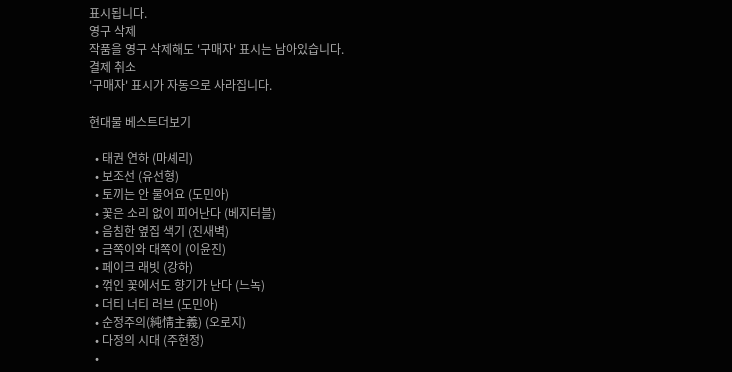표시됩니다.
영구 삭제
작품을 영구 삭제해도 '구매자' 표시는 남아있습니다.
결제 취소
'구매자' 표시가 자동으로 사라집니다.

현대물 베스트더보기

  • 태권 연하 (마셰리)
  • 보조선 (유선형)
  • 토끼는 안 물어요 (도민아)
  • 꽃은 소리 없이 피어난다 (베지터블)
  • 음침한 옆집 색기 (진새벽)
  • 금쪽이와 대쪽이 (이윤진)
  • 페이크 래빗 (강하)
  • 꺾인 꽃에서도 향기가 난다 (느녹)
  • 더티 너티 러브 (도민아)
  • 순정주의(純情主義) (오로지)
  • 다정의 시대 (주현정)
  •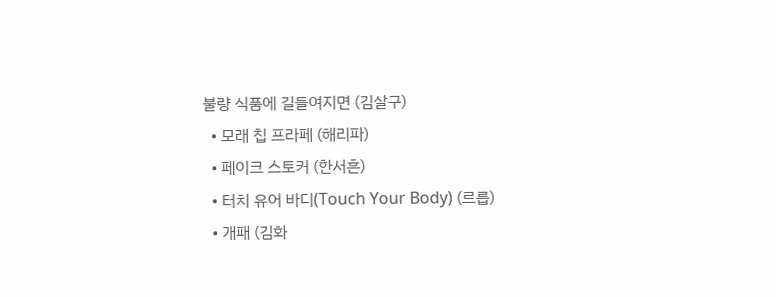불량 식품에 길들여지면 (김살구)
  • 모래 칩 프라페 (해리파)
  • 페이크 스토커 (한서흔)
  • 터치 유어 바디(Touch Your Body) (르릅)
  • 개패 (김화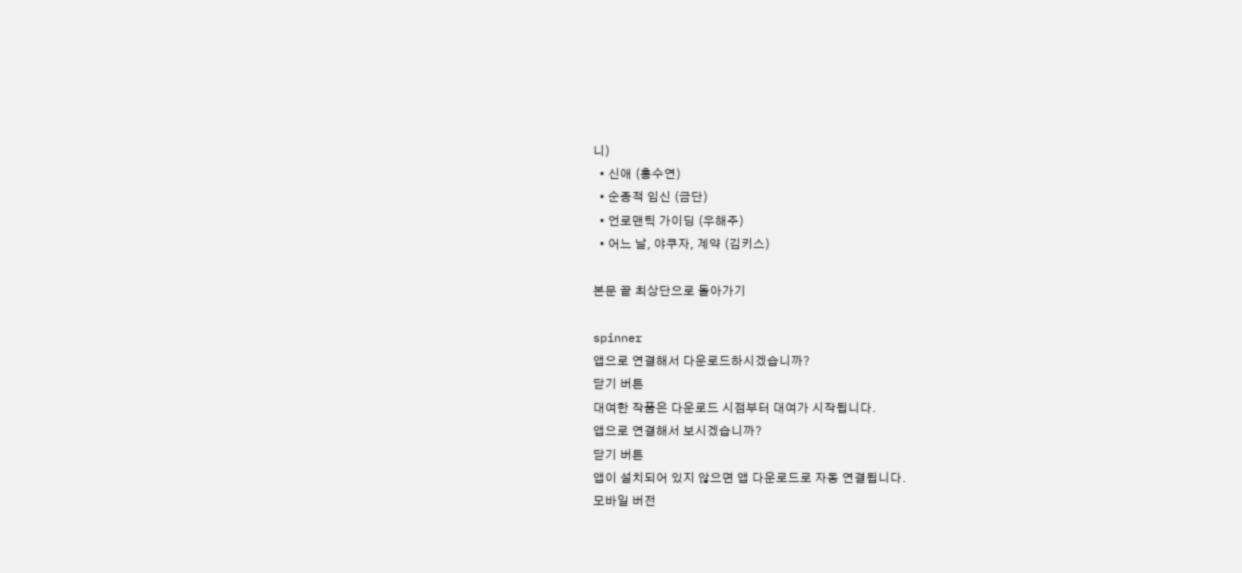니)
  • 신애 (홍수연)
  • 순종적 임신 (금단)
  • 언로맨틱 가이딩 (우해주)
  • 어느 날, 야쿠자, 계약 (김키스)

본문 끝 최상단으로 돌아가기

spinner
앱으로 연결해서 다운로드하시겠습니까?
닫기 버튼
대여한 작품은 다운로드 시점부터 대여가 시작됩니다.
앱으로 연결해서 보시겠습니까?
닫기 버튼
앱이 설치되어 있지 않으면 앱 다운로드로 자동 연결됩니다.
모바일 버전